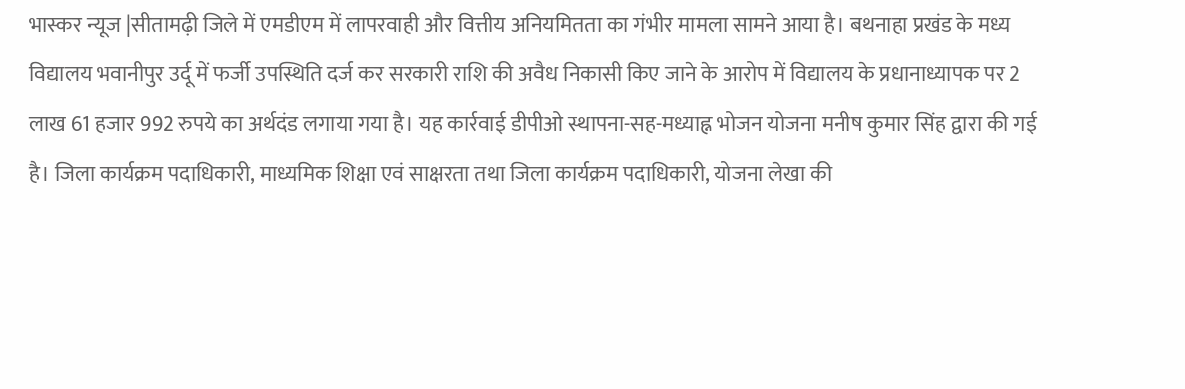भास्कर न्यूज |सीतामढ़ी जिले में एमडीएम में लापरवाही और वित्तीय अनियमितता का गंभीर मामला सामने आया है। बथनाहा प्रखंड के मध्य विद्यालय भवानीपुर उर्दू में फर्जी उपस्थिति दर्ज कर सरकारी राशि की अवैध निकासी किए जाने के आरोप में विद्यालय के प्रधानाध्यापक पर 2 लाख 61 हजार 992 रुपये का अर्थदंड लगाया गया है। यह कार्रवाई डीपीओ स्थापना-सह-मध्याह्न भोजन योजना मनीष कुमार सिंह द्वारा की गई है। जिला कार्यक्रम पदाधिकारी, माध्यमिक शिक्षा एवं साक्षरता तथा जिला कार्यक्रम पदाधिकारी, योजना लेखा की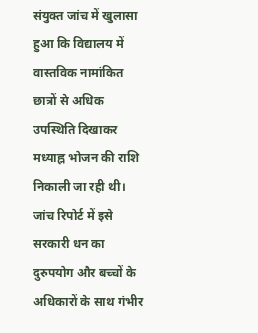संयुक्त जांच में खुलासा हुआ कि विद्यालय में वास्तविक नामांकित छात्रों से अधिक उपस्थिति दिखाकर मध्याह्न भोजन की राशि निकाली जा रही थी। जांच रिपोर्ट में इसे सरकारी धन का दुरुपयोग और बच्चों के अधिकारों के साथ गंभीर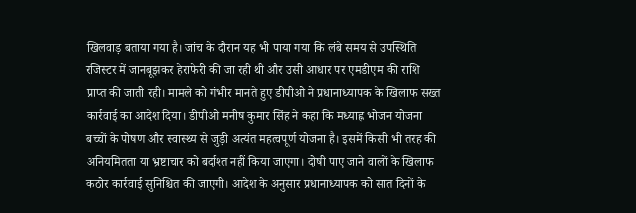खिलवाड़ बताया गया है। जांच के दौरान यह भी पाया गया कि लंबे समय से उपस्थिति रजिस्टर में जानबूझकर हेराफेरी की जा रही थी और उसी आधार पर एमडीएम की राशि प्राप्त की जाती रही। मामले को गंभीर मानते हुए डीपीओ ने प्रधानाध्यापक के खिलाफ सख्त कार्रवाई का आदेश दिया। डीपीओ मनीष कुमार सिंह ने कहा कि मध्याह्न भोजन योजना बच्चों के पोषण और स्वास्थ्य से जुड़ी अत्यंत महत्वपूर्ण योजना है। इसमें किसी भी तरह की अनियमितता या भ्रष्टाचार को बर्दाश्त नहीं किया जाएगा। दोषी पाए जाने वालों के खिलाफ कठोर कार्रवाई सुनिश्चित की जाएगी। आदेश के अनुसार प्रधानाध्यापक को सात दिनों के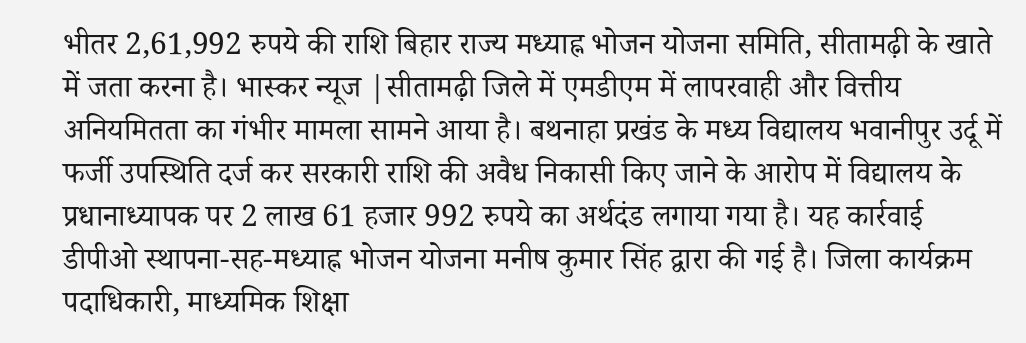भीतर 2,61,992 रुपये की राशि बिहार राज्य मध्याह्न भोजन योजना समिति, सीतामढ़ी के खाते में जता करना है। भास्कर न्यूज |सीतामढ़ी जिले में एमडीएम में लापरवाही और वित्तीय अनियमितता का गंभीर मामला सामने आया है। बथनाहा प्रखंड के मध्य विद्यालय भवानीपुर उर्दू में फर्जी उपस्थिति दर्ज कर सरकारी राशि की अवैध निकासी किए जाने के आरोप में विद्यालय के प्रधानाध्यापक पर 2 लाख 61 हजार 992 रुपये का अर्थदंड लगाया गया है। यह कार्रवाई डीपीओ स्थापना-सह-मध्याह्न भोजन योजना मनीष कुमार सिंह द्वारा की गई है। जिला कार्यक्रम पदाधिकारी, माध्यमिक शिक्षा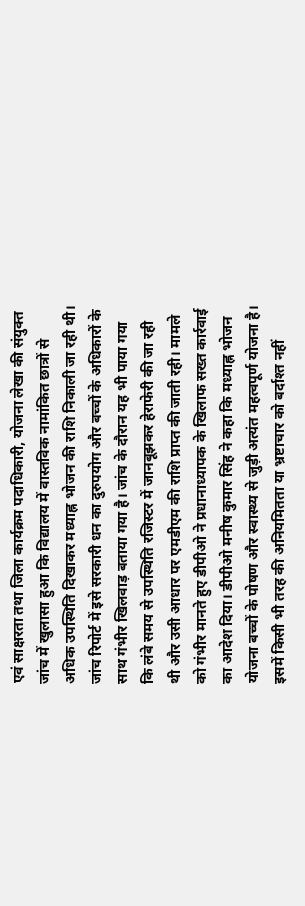एवं साक्षरता तथा जिला कार्यक्रम पदाधिकारी, योजना लेखा की संयुक्त जांच में खुलासा हुआ कि विद्यालय में वास्तविक नामांकित छात्रों से अधिक उपस्थिति दिखाकर मध्याह्न भोजन की राशि निकाली जा रही थी। जांच रिपोर्ट में इसे सरकारी धन का दुरुपयोग और बच्चों के अधिकारों के साथ गंभीर खिलवाड़ बताया गया है। जांच के दौरान यह भी पाया गया कि लंबे समय से उपस्थिति रजिस्टर में जानबूझकर हेराफेरी की जा रही थी और उसी आधार पर एमडीएम की राशि प्राप्त की जाती रही। मामले को गंभीर मानते हुए डीपीओ ने प्रधानाध्यापक के खिलाफ सख्त कार्रवाई का आदेश दिया। डीपीओ मनीष कुमार सिंह ने कहा कि मध्याह्न भोजन योजना बच्चों के पोषण और स्वास्थ्य से जुड़ी अत्यंत महत्वपूर्ण योजना है। इसमें किसी भी तरह की अनियमितता या भ्रष्टाचार को बर्दाश्त नहीं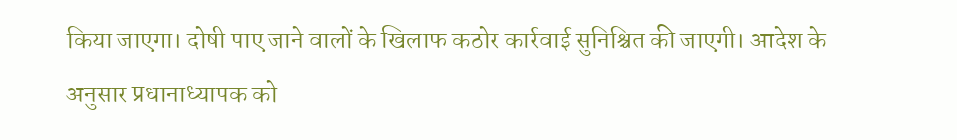किया जाएगा। दोषी पाए जाने वालों के खिलाफ कठोर कार्रवाई सुनिश्चित की जाएगी। आदेश के अनुसार प्रधानाध्यापक को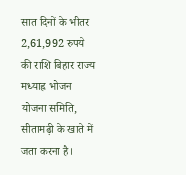सात दिनों के भीतर 2,61,992 रुपये की राशि बिहार राज्य मध्याह्न भोजन योजना समिति, सीतामढ़ी के खाते में जता करना है।